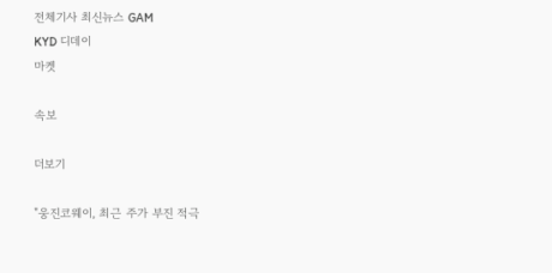전체기사 최신뉴스 GAM
KYD 디데이
마켓

속보

더보기

"웅진코웨이, 최근 주가 부진 적극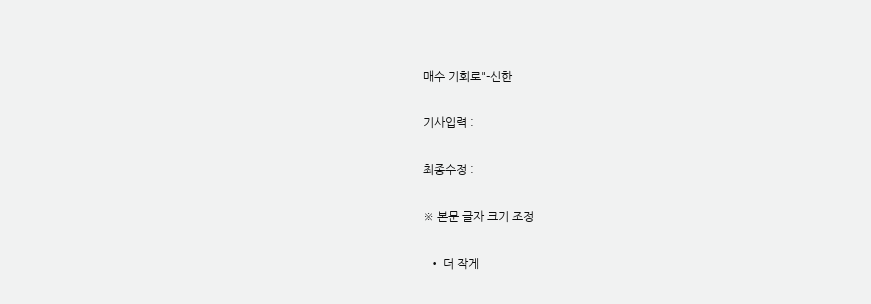매수 기회로"-신한

기사입력 :

최종수정 :

※ 본문 글자 크기 조정

  • 더 작게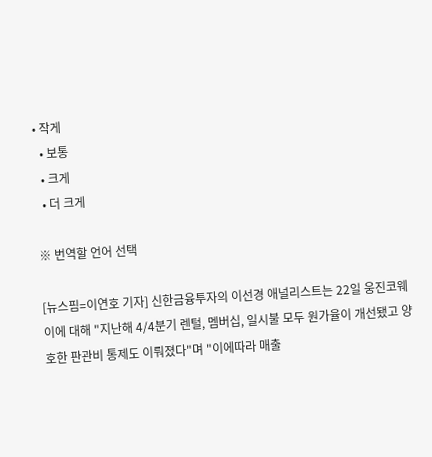• 작게
  • 보통
  • 크게
  • 더 크게

※ 번역할 언어 선택

[뉴스핌=이연호 기자] 신한금융투자의 이선경 애널리스트는 22일 웅진코웨이에 대해 "지난해 4/4분기 렌털, 멤버십, 일시불 모두 원가율이 개선됐고 양호한 판관비 통제도 이뤄졌다"며 "이에따라 매출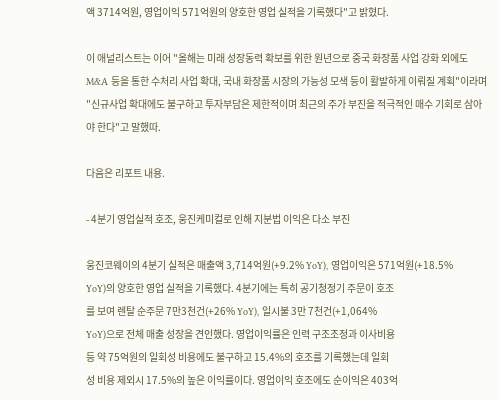액 3714억원, 영업이익 571억원의 양호한 영업 실적을 기록했다"고 밝혔다.

이 애널리스트는 이어 "올해는 미래 성장동력 확보를 위한 원년으로 중국 화장품 사업 강화 외에도 M&A 등을 통한 수처리 사업 확대, 국내 화장품 시장의 가능성 모색 등이 활발하게 이뤄질 계획"이라며 "신규사업 확대에도 불구하고 투자부담은 제한적이며 최근의 주가 부진을 적극적인 매수 기회로 삼아야 한다"고 말했따.

다음은 리포트 내용.

- 4분기 영업실적 호조, 웅진케미컬로 인해 지분법 이익은 다소 부진

웅진코웨이의 4분기 실적은 매출액 3,714억원(+9.2% YoY), 영업이익은 571억원(+18.5%
YoY)의 양호한 영업 실적을 기록했다. 4분기에는 특히 공기청정기 주문이 호조
를 보여 렌탈 순주문 7만3천건(+26% YoY), 일시불 3만 7천건(+1,064%
YoY)으로 전체 매출 성장을 견인했다. 영업이익률은 인력 구조조정과 이사비용
등 약 75억원의 일회성 비용에도 불구하고 15.4%의 호조를 기록했는데 일회
성 비용 제외시 17.5%의 높은 이익률이다. 영업이익 호조에도 순이익은 403억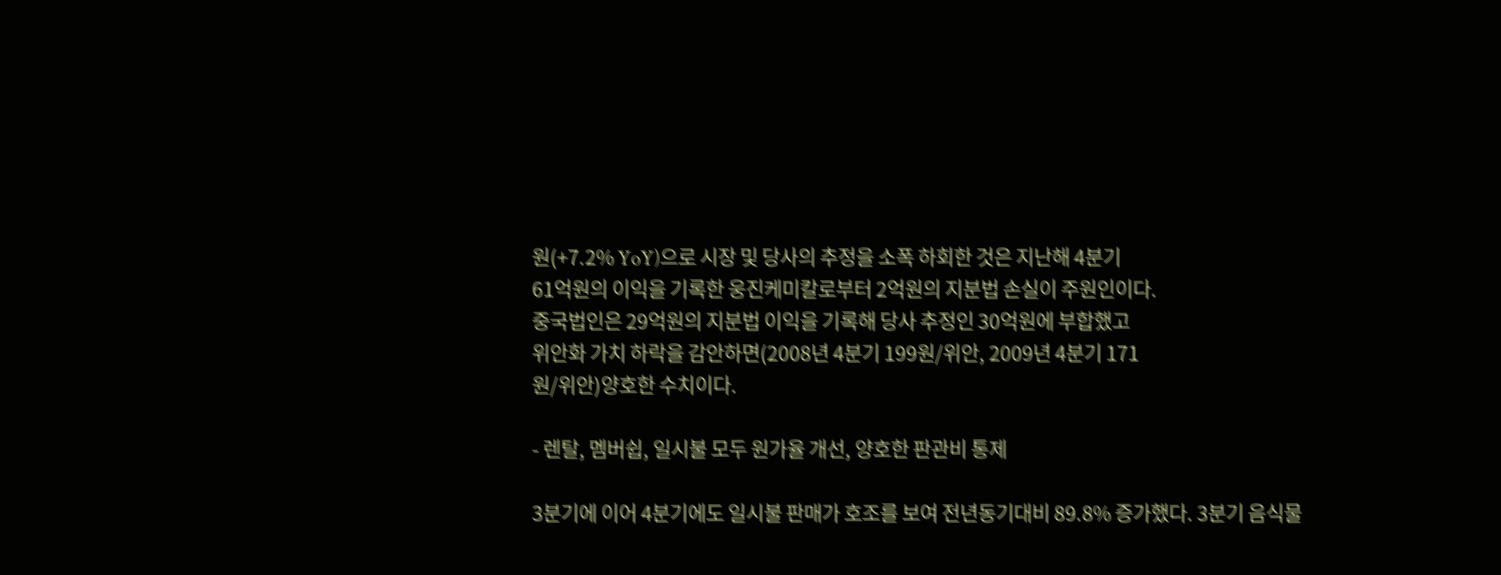원(+7.2% YoY)으로 시장 및 당사의 추정을 소폭 하회한 것은 지난해 4분기
61억원의 이익을 기록한 웅진케미칼로부터 2억원의 지분법 손실이 주원인이다.
중국법인은 29억원의 지분법 이익을 기록해 당사 추정인 30억원에 부합했고
위안화 가치 하락을 감안하면(2008년 4분기 199원/위안, 2009년 4분기 171
원/위안)양호한 수치이다.

- 렌탈, 멤버쉽, 일시불 모두 원가율 개선, 양호한 판관비 통제

3분기에 이어 4분기에도 일시불 판매가 호조를 보여 전년동기대비 89.8% 증가했다. 3분기 음식물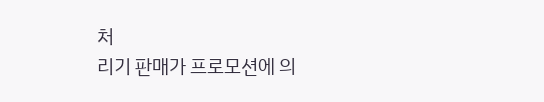처
리기 판매가 프로모션에 의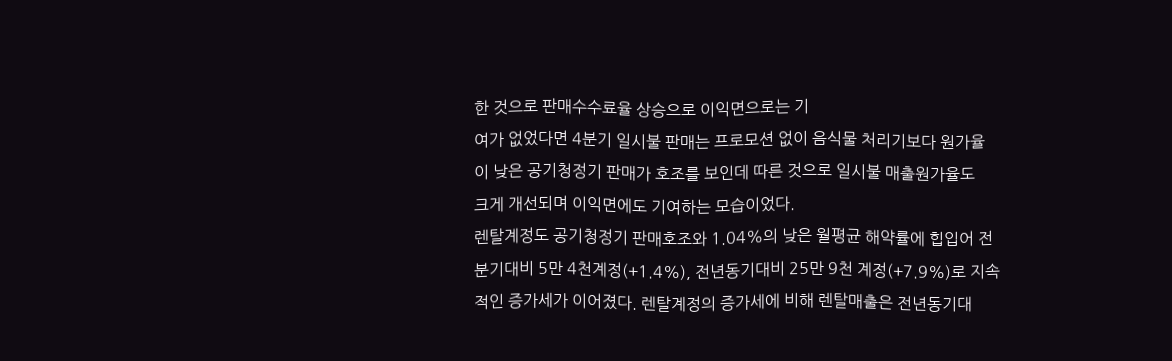한 것으로 판매수수료율 상승으로 이익면으로는 기
여가 없었다면 4분기 일시불 판매는 프로모션 없이 음식물 처리기보다 원가율
이 낮은 공기청정기 판매가 호조를 보인데 따른 것으로 일시불 매출원가율도
크게 개선되며 이익면에도 기여하는 모습이었다.
렌탈계정도 공기청정기 판매호조와 1.04%의 낮은 월평균 해약률에 힙입어 전
분기대비 5만 4천계정(+1.4%), 전년동기대비 25만 9천 계정(+7.9%)로 지속
적인 증가세가 이어졌다. 렌탈계정의 증가세에 비해 렌탈매출은 전년동기대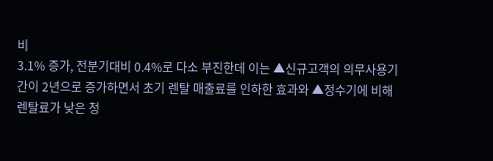비
3.1% 증가, 전분기대비 0.4%로 다소 부진한데 이는 ▲신규고객의 의무사용기
간이 2년으로 증가하면서 초기 렌탈 매출료를 인하한 효과와 ▲정수기에 비해
렌탈료가 낮은 청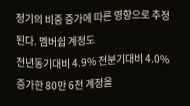정기의 비중 증가에 따른 영향으로 추정된다. 멤버쉽 계정도
전년동기대비 4.9% 전분기대비 4.0% 증가한 80만 6천 계정을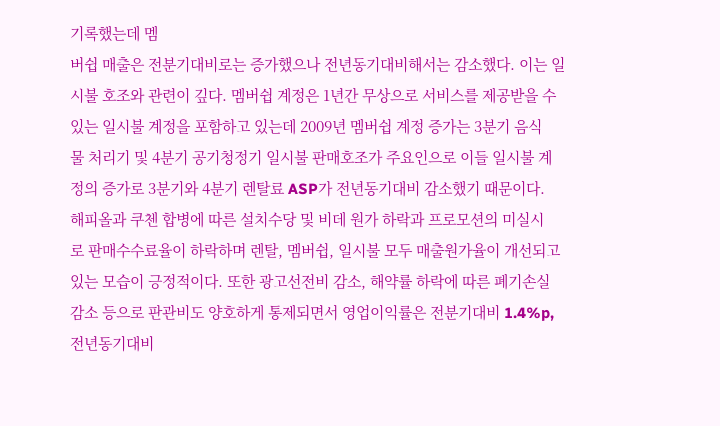기록했는데 멤
버쉽 매출은 전분기대비로는 증가했으나 전년동기대비해서는 감소했다. 이는 일
시불 호조와 관련이 깊다. 멤버쉽 계정은 1년간 무상으로 서비스를 제공받을 수
있는 일시불 계정을 포함하고 있는데 2009년 멤버쉽 계정 증가는 3분기 음식
물 처리기 및 4분기 공기청정기 일시불 판매호조가 주요인으로 이들 일시불 계
정의 증가로 3분기와 4분기 렌탈료 ASP가 전년동기대비 감소했기 때문이다.
해피올과 쿠첸 합병에 따른 설치수당 및 비데 원가 하락과 프로모션의 미실시
로 판매수수료율이 하락하며 렌탈, 멤버쉽, 일시불 모두 매출원가율이 개선되고
있는 모습이 긍정적이다. 또한 광고선전비 감소, 해약률 하락에 따른 폐기손실
감소 등으로 판관비도 양호하게 통제되면서 영업이익률은 전분기대비 1.4%p,
전년동기대비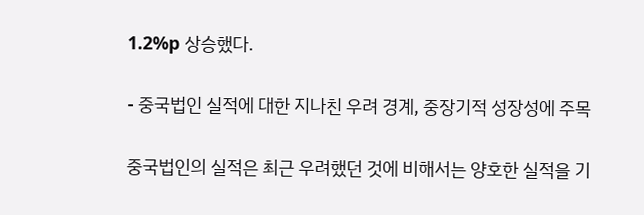1.2%p 상승했다.

- 중국법인 실적에 대한 지나친 우려 경계, 중장기적 성장성에 주목

중국법인의 실적은 최근 우려했던 것에 비해서는 양호한 실적을 기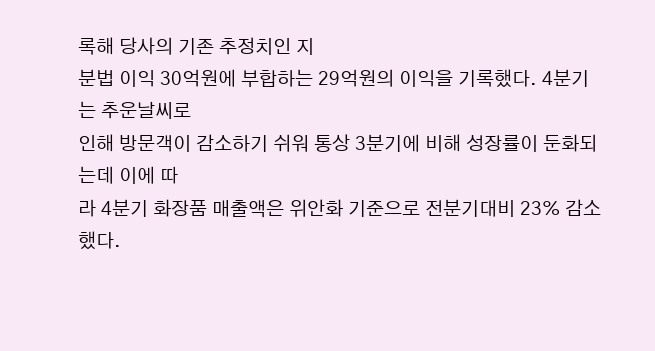록해 당사의 기존 추정치인 지
분법 이익 30억원에 부합하는 29억원의 이익을 기록했다. 4분기는 추운날씨로
인해 방문객이 감소하기 쉬워 통상 3분기에 비해 성장률이 둔화되는데 이에 따
라 4분기 화장품 매출액은 위안화 기준으로 전분기대비 23% 감소했다.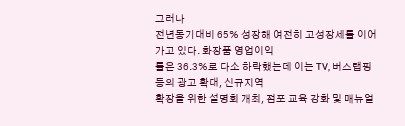그러나
전년동기대비 65% 성장해 여전히 고성장세를 이어가고 있다. 화장품 영업이익
률은 36.3%로 다소 하락했는데 이는 TV, 버스랩핑 등의 광고 확대, 신규지역
확장을 위한 설명회 개최, 점포 교육 강화 및 매뉴얼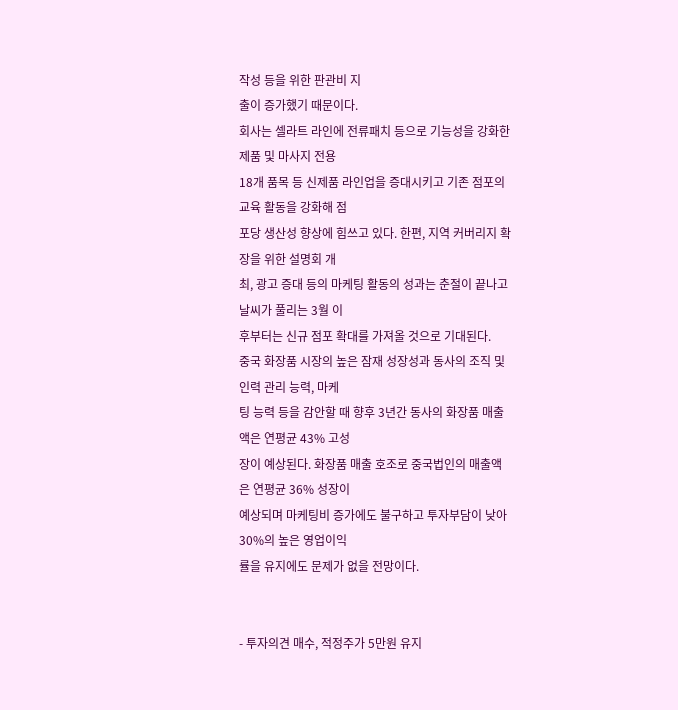작성 등을 위한 판관비 지
출이 증가했기 때문이다.
회사는 셀라트 라인에 전류패치 등으로 기능성을 강화한 제품 및 마사지 전용
18개 품목 등 신제품 라인업을 증대시키고 기존 점포의 교육 활동을 강화해 점
포당 생산성 향상에 힘쓰고 있다. 한편, 지역 커버리지 확장을 위한 설명회 개
최, 광고 증대 등의 마케팅 활동의 성과는 춘절이 끝나고 날씨가 풀리는 3월 이
후부터는 신규 점포 확대를 가져올 것으로 기대된다.
중국 화장품 시장의 높은 잠재 성장성과 동사의 조직 및 인력 관리 능력, 마케
팅 능력 등을 감안할 때 향후 3년간 동사의 화장품 매출액은 연평균 43% 고성
장이 예상된다. 화장품 매출 호조로 중국법인의 매출액은 연평균 36% 성장이
예상되며 마케팅비 증가에도 불구하고 투자부담이 낮아 30%의 높은 영업이익
률을 유지에도 문제가 없을 전망이다.


- 투자의견 매수, 적정주가 5만원 유지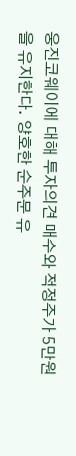웅진코웨이에 대해 투자의견 매수와 적정주가 5만원을 유지한다. 양호한 순주문 유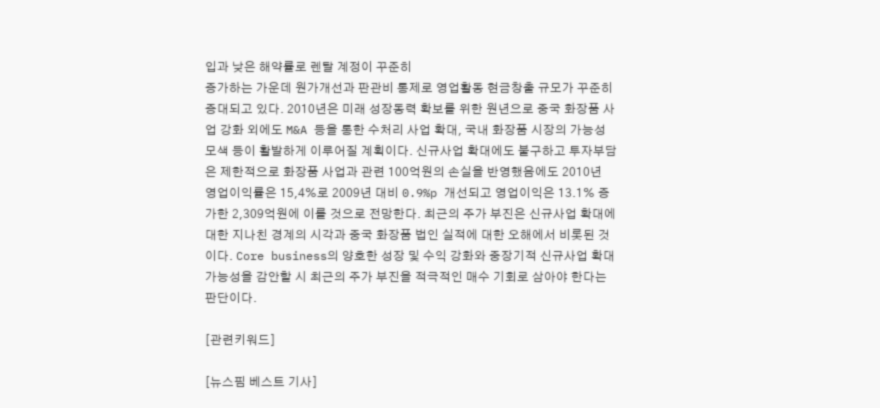입과 낮은 해약률로 렌탈 계정이 꾸준히
증가하는 가운데 원가개선과 판관비 통제로 영업활동 현금창출 규모가 꾸준히
증대되고 있다. 2010년은 미래 성장동력 확보를 위한 원년으로 중국 화장품 사
업 강화 외에도 M&A 등을 통한 수처리 사업 확대, 국내 화장품 시장의 가능성
모색 등이 활발하게 이루어질 계획이다. 신규사업 확대에도 불구하고 투자부담
은 제한적으로 화장품 사업과 관련 100억원의 손실을 반영했음에도 2010년
영업이익률은 15,4%로 2009년 대비 0.9%p 개선되고 영업이익은 13.1% 증
가한 2,309억원에 이를 것으로 전망한다. 최근의 주가 부진은 신규사업 확대에
대한 지나친 경계의 시각과 중국 화장품 법인 실적에 대한 오해에서 비롯된 것
이다. Core business의 양호한 성장 및 수익 강화와 중장기적 신규사업 확대
가능성을 감안할 시 최근의 주가 부진을 적극적인 매수 기회로 삼아야 한다는
판단이다.

[관련키워드]

[뉴스핌 베스트 기사]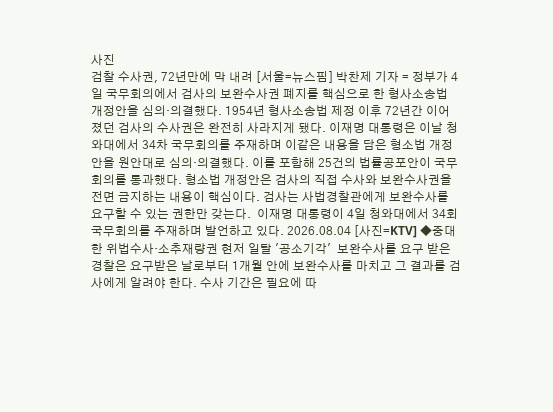사진
검찰 수사권, 72년만에 막 내려 [서울=뉴스핌] 박찬제 기자 = 정부가 4일 국무회의에서 검사의 보완수사권 폐지를 핵심으로 한 형사소송법 개정안을 심의·의결했다. 1954년 형사소송법 제정 이후 72년간 이어졌던 검사의 수사권은 완전히 사라지게 됐다. 이재명 대통령은 이날 청와대에서 34차 국무회의를 주재하며 이같은 내용을 담은 형소법 개정안을 원안대로 심의·의결했다. 이를 포함해 25건의 법률공포안이 국무회의를 통과했다. 형소법 개정안은 검사의 직접 수사와 보완수사권을 전면 금지하는 내용이 핵심이다. 검사는 사법경찰관에게 보완수사를 요구할 수 있는 권한만 갖는다.  이재명 대통령이 4일 청와대에서 34회 국무회의를 주재하며 발언하고 있다. 2026.08.04 [사진=KTV] ◆중대한 위법수사·소추재량권 현저 일탈 '공소기각'  보완수사를 요구 받은 경찰은 요구받은 날로부터 1개월 안에 보완수사를 마치고 그 결과를 검사에게 알려야 한다. 수사 기간은 필요에 따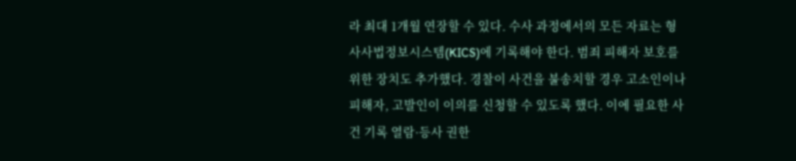라 최대 1개월 연장할 수 있다. 수사 과정에서의 모든 자료는 형사사법정보시스템(KICS)에 기록해야 한다. 범죄 피해자 보호를 위한 장치도 추가했다. 경찰이 사건을 불송치할 경우 고소인이나 피해자, 고발인이 이의를 신청할 수 있도록 했다. 이에 필요한 사건 기록 열람·등사 권한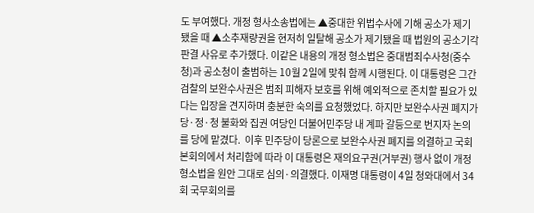도 부여했다. 개정 형사소송법에는 ▲중대한 위법수사에 기해 공소가 제기됐을 때 ▲소추재량권을 현저히 일탈해 공소가 제기됐을 때 법원의 공소기각 판결 사유로 추가했다. 이같은 내용의 개정 형소법은 중대범죄수사청(중수청)과 공소청이 출범하는 10월 2일에 맞춰 함께 시행된다. 이 대통령은 그간 검찰의 보완수사권은 범죄 피해자 보호를 위해 예외적으로 존치할 필요가 있다는 입장을 견지하며 충분한 숙의를 요청했었다. 하지만 보완수사권 폐지가 당·정·청 불화와 집권 여당인 더불어민주당 내 계파 갈등으로 번지자 논의를 당에 맡겼다.  이후 민주당이 당론으로 보완수사권 폐지를 의결하고 국회 본회의에서 처리함에 따라 이 대통령은 재의요구권(거부권) 행사 없이 개정 형소법을 원안 그대로 심의·의결했다. 이재명 대통령이 4일 청와대에서 34회 국무회의를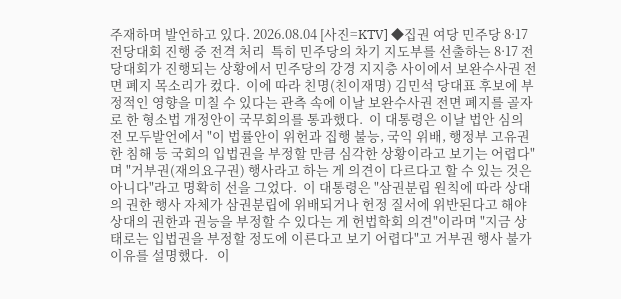주재하며 발언하고 있다. 2026.08.04 [사진=KTV] ◆집권 여당 민주당 8·17 전당대회 진행 중 전격 처리  특히 민주당의 차기 지도부를 선출하는 8·17 전당대회가 진행되는 상황에서 민주당의 강경 지지층 사이에서 보완수사권 전면 폐지 목소리가 컸다.  이에 따라 친명(친이재명) 김민석 당대표 후보에 부정적인 영향을 미칠 수 있다는 관측 속에 이날 보완수사권 전면 폐지를 골자로 한 형소법 개정안이 국무회의를 통과했다.  이 대통령은 이날 법안 심의 전 모두발언에서 "이 법률안이 위헌과 집행 불능, 국익 위배, 행정부 고유권한 침해 등 국회의 입법권을 부정할 만큼 심각한 상황이라고 보기는 어렵다"며 "거부권(재의요구권) 행사라고 하는 게 의견이 다르다고 할 수 있는 것은 아니다"라고 명확히 선을 그었다.  이 대통령은 "삼권분립 원칙에 따라 상대의 권한 행사 자체가 삼권분립에 위배되거나 헌정 질서에 위반된다고 해야 상대의 권한과 권능을 부정할 수 있다는 게 헌법학회 의견"이라며 "지금 상태로는 입법권을 부정할 정도에 이른다고 보기 어렵다"고 거부권 행사 불가 이유를 설명했다.   이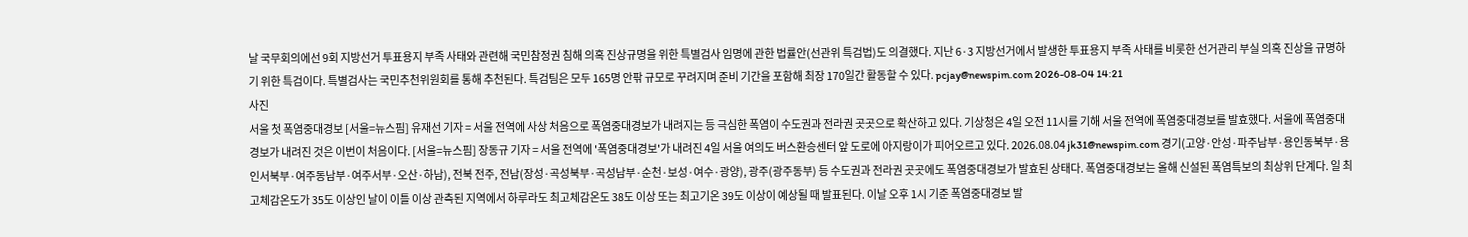날 국무회의에선 9회 지방선거 투표용지 부족 사태와 관련해 국민참정권 침해 의혹 진상규명을 위한 특별검사 임명에 관한 법률안(선관위 특검법)도 의결했다. 지난 6·3 지방선거에서 발생한 투표용지 부족 사태를 비롯한 선거관리 부실 의혹 진상을 규명하기 위한 특검이다. 특별검사는 국민추천위원회를 통해 추천된다. 특검팀은 모두 165명 안팎 규모로 꾸려지며 준비 기간을 포함해 최장 170일간 활동할 수 있다. pcjay@newspim.com 2026-08-04 14:21
사진
서울 첫 폭염중대경보 [서울=뉴스핌] 유재선 기자 = 서울 전역에 사상 처음으로 폭염중대경보가 내려지는 등 극심한 폭염이 수도권과 전라권 곳곳으로 확산하고 있다. 기상청은 4일 오전 11시를 기해 서울 전역에 폭염중대경보를 발효했다. 서울에 폭염중대경보가 내려진 것은 이번이 처음이다. [서울=뉴스핌] 장동규 기자 = 서울 전역에 '폭염중대경보'가 내려진 4일 서울 여의도 버스환승센터 앞 도로에 아지랑이가 피어오르고 있다. 2026.08.04 jk31@newspim.com 경기(고양·안성·파주남부·용인동북부·용인서북부·여주동남부·여주서부·오산·하남), 전북 전주, 전남(장성·곡성북부·곡성남부·순천·보성·여수·광양), 광주(광주동부) 등 수도권과 전라권 곳곳에도 폭염중대경보가 발효된 상태다. 폭염중대경보는 올해 신설된 폭염특보의 최상위 단계다. 일 최고체감온도가 35도 이상인 날이 이틀 이상 관측된 지역에서 하루라도 최고체감온도 38도 이상 또는 최고기온 39도 이상이 예상될 때 발표된다. 이날 오후 1시 기준 폭염중대경보 발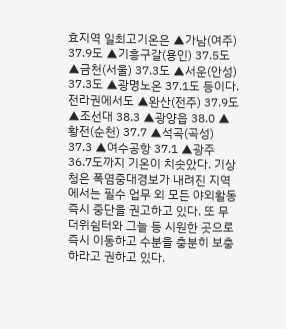효지역 일최고기온은 ▲가남(여주) 37.9도 ▲기흥구갈(용인) 37.5도 ▲금천(서울) 37.3도 ▲서운(안성) 37.3도 ▲광명노온 37.1도 등이다. 전라권에서도 ▲완산(전주) 37.9도 ▲조선대 38.3 ▲광양읍 38.0 ▲황전(순천) 37.7 ▲석곡(곡성) 37.3 ▲여수공항 37.1 ▲광주 36.7도까지 기온이 치솟았다. 기상청은 폭염중대경보가 내려진 지역에서는 필수 업무 외 모든 야외활동 즉시 중단을 권고하고 있다. 또 무더위쉼터와 그늘 등 시원한 곳으로 즉시 이동하고 수분을 충분히 보충하라고 권하고 있다.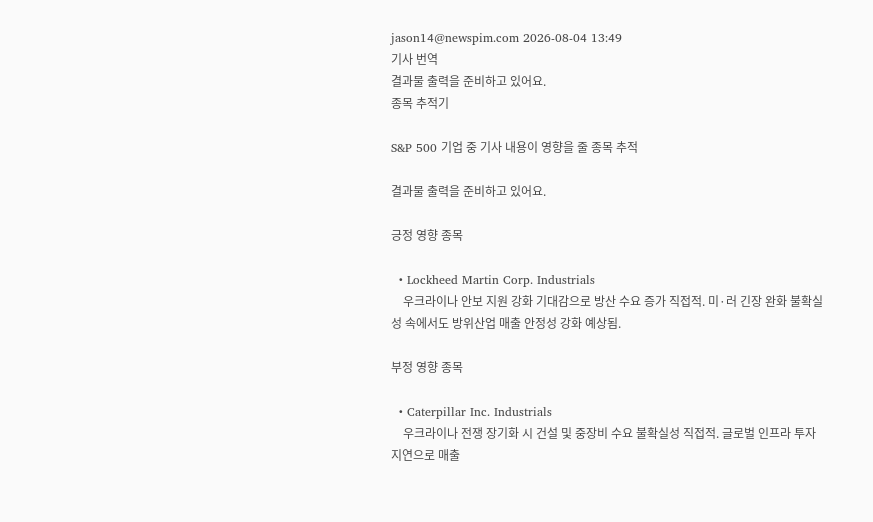jason14@newspim.com 2026-08-04 13:49
기사 번역
결과물 출력을 준비하고 있어요.
종목 추적기

S&P 500 기업 중 기사 내용이 영향을 줄 종목 추적

결과물 출력을 준비하고 있어요.

긍정 영향 종목

  • Lockheed Martin Corp. Industrials
    우크라이나 안보 지원 강화 기대감으로 방산 수요 증가 직접적. 미·러 긴장 완화 불확실성 속에서도 방위산업 매출 안정성 강화 예상됨.

부정 영향 종목

  • Caterpillar Inc. Industrials
    우크라이나 전쟁 장기화 시 건설 및 중장비 수요 불확실성 직접적. 글로벌 인프라 투자 지연으로 매출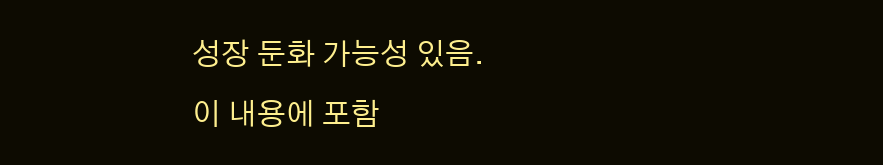성장 둔화 가능성 있음.
이 내용에 포함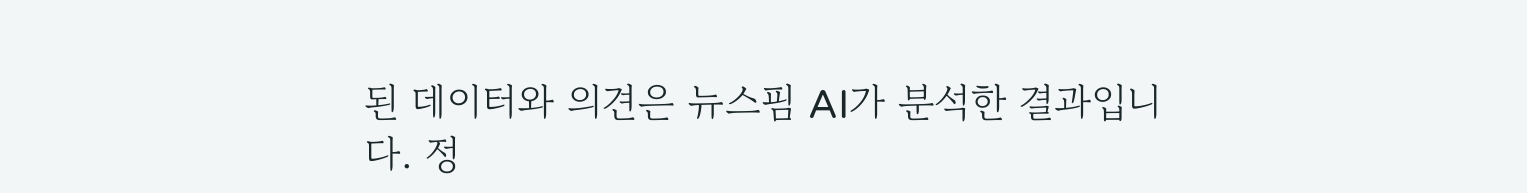된 데이터와 의견은 뉴스핌 AI가 분석한 결과입니다. 정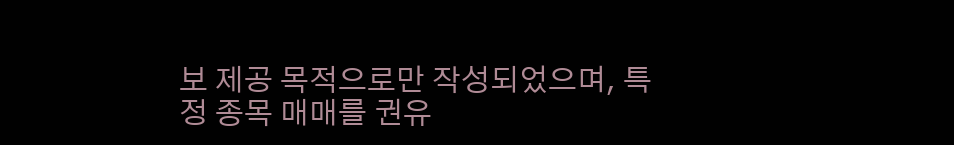보 제공 목적으로만 작성되었으며, 특정 종목 매매를 권유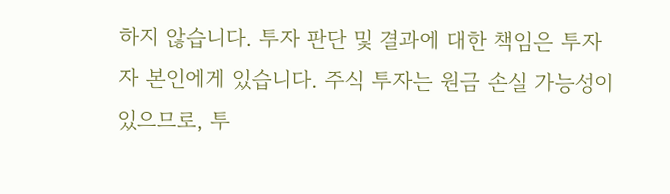하지 않습니다. 투자 판단 및 결과에 대한 책임은 투자자 본인에게 있습니다. 주식 투자는 원금 손실 가능성이 있으므로, 투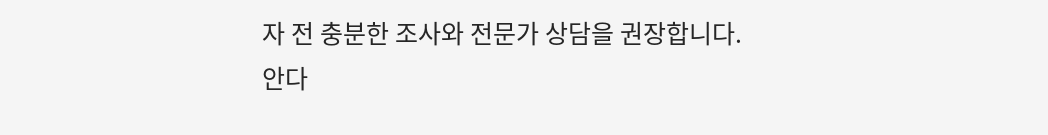자 전 충분한 조사와 전문가 상담을 권장합니다.
안다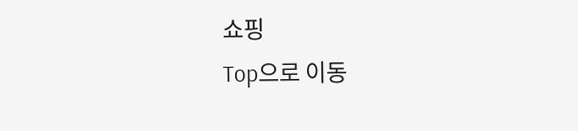쇼핑
Top으로 이동